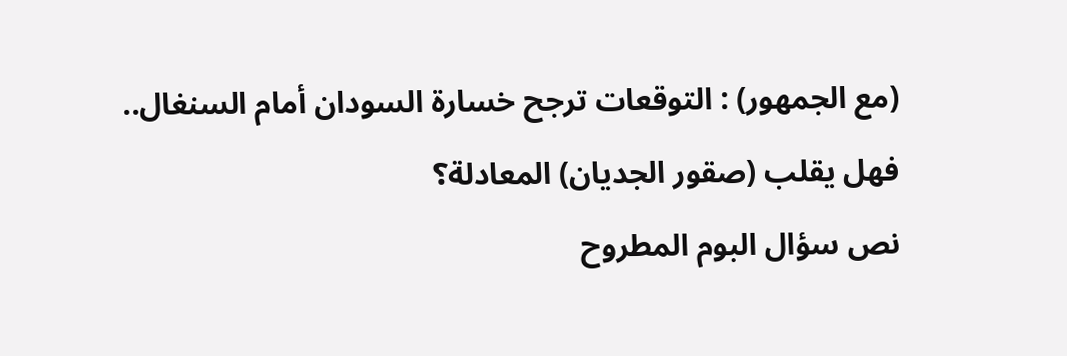(مع الجمهور) : التوقعات ترجح خسارة السودان أمام السنغال.. فهل يقلب (صقور الجديان) المعادلة؟
نص سؤال البوم المطروح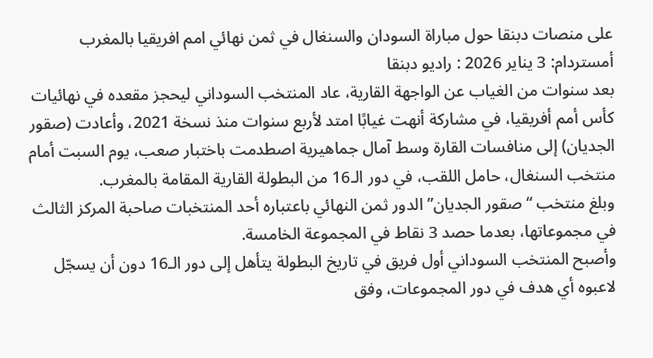على منصات دبنقا حول مباراة السودان والسنغال في ثمن نهائي امم افريقيا بالمغرب
أمستردام: 3 يناير 2026 : راديو دبنقا
بعد سنوات من الغياب عن الواجهة القارية، عاد المنتخب السوداني ليحجز مقعده في نهائيات كأس أمم أفريقيا، في مشاركة أنهت غيابًا امتد لأربع سنوات منذ نسخة 2021، وأعادت (صقور الجديان) إلى منافسات القارة وسط آمال جماهيرية اصطدمت باختبار صعب، يوم السبت أمام منتخب السنغال، حامل اللقب، في دور الـ16 من البطولة القارية المقامة بالمغرب.
وبلغ منتخب “صقور الجديان” الدور ثمن النهائي باعتباره أحد المنتخبات صاحبة المركز الثالث في مجموعاتها، بعدما حصد 3 نقاط في المجموعة الخامسة.
وأصبح المنتخب السوداني أول فريق في تاريخ البطولة يتأهل إلى دور الـ16 دون أن يسجّل لاعبوه أي هدف في دور المجموعات، وفق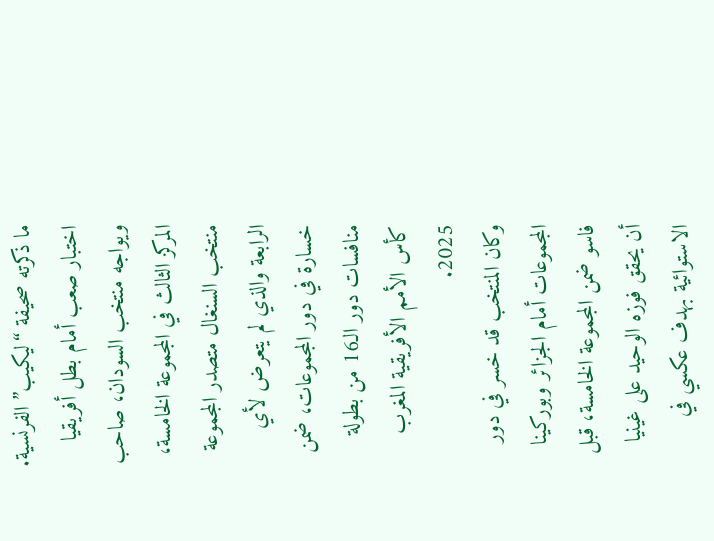ما ذكرته صحيفة “ليكيب” الفرنسية.
اختبار صعب أمام بطل أفريقيا
ويواجه منتخب السودان، صاحب المركز الثالث في المجموعة الخامسة، منتخب السنغال متصدر المجموعة الرابعة والذي لم يتعرض لأي خسارة في دور المجموعات، ضمن منافسات دور الـ16 من بطولة كأس الأمم الأفريقية المغرب 2025.
وكان المنتخب قد خسر في دور المجموعات أمام الجزائر وبوركينا فاسو ضمن المجموعة الخامسة، قبل أن يحقق فوزه الوحيد على غينيا الاستوائية بهدف عكسي في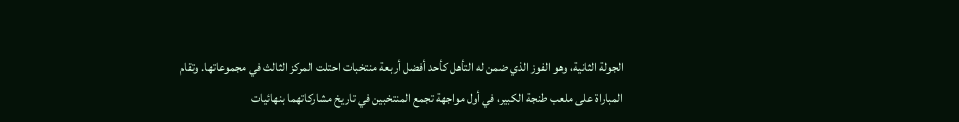الجولة الثانية، وهو الفوز الذي ضمن له التأهل كأحد أفضل أربعة منتخبات احتلت المركز الثالث في مجموعاتها. وتقام المباراة على ملعب طنجة الكبير، في أول مواجهة تجمع المنتخبين في تاريخ مشاركاتهما بنهائيات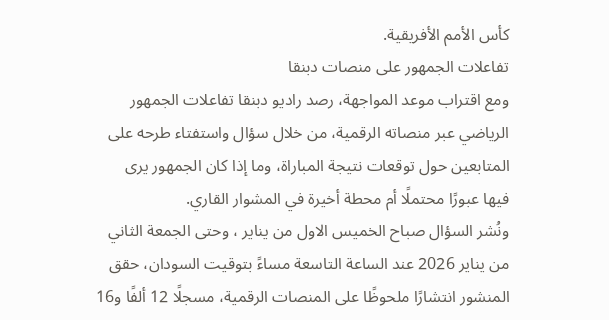كأس الأمم الأفريقية.
تفاعلات الجمهور على منصات دبنقا
ومع اقتراب موعد المواجهة، رصد راديو دبنقا تفاعلات الجمهور الرياضي عبر منصاته الرقمية، من خلال سؤال واستفتاء طرحه على المتابعين حول توقعات نتيجة المباراة، وما إذا كان الجمهور يرى فيها عبورًا محتملًا أم محطة أخيرة في المشوار القاري.
ونُشر السؤال صباح الخميس الاول من يناير ، وحتى الجمعة الثاني من يناير 2026 عند الساعة التاسعة مساءً بتوقيت السودان، حقق المنشور انتشارًا ملحوظًا على المنصات الرقمية، مسجلًا 12 ألفًا و16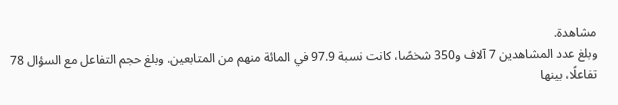مشاهدة.
وبلغ عدد المشاهدين 7 آلاف و350 شخصًا، كانت نسبة 97.9 في المائة منهم من المتابعين. وبلغ حجم التفاعل مع السؤال 78 تفاعلًا، بينها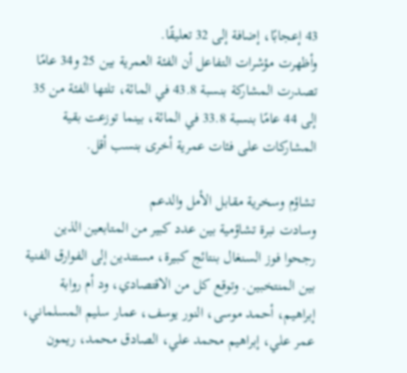43 إعجابًا، إضافة إلى 32 تعليقًا.
وأظهرت مؤشرات التفاعل أن الفئة العمرية بين 25 و34 عامًا تصدرت المشاركة بنسبة 43.8 في المائة، تلتها الفئة من 35 إلى 44 عامًا بنسبة 33.8 في المائة، بينما توزعت بقية المشاركات على فئات عمرية أخرى بنسب أقل.

تشاؤم وسخرية مقابل الأمل والدعم
وسادت نبرة تشاؤمية بين عدد كبير من المتابعين الذين رجحوا فوز السنغال بنتائج كبيرة، مستندين إلى الفوارق الفنية بين المنتخبين. وتوقع كل من الاقتصادي، ود أم روابة إبراهيم، أحمد موسى، النور يوسف، عمار سليم المسلماني، عمر علي، إبراهيم محمد علي، الصادق محمد، ريمون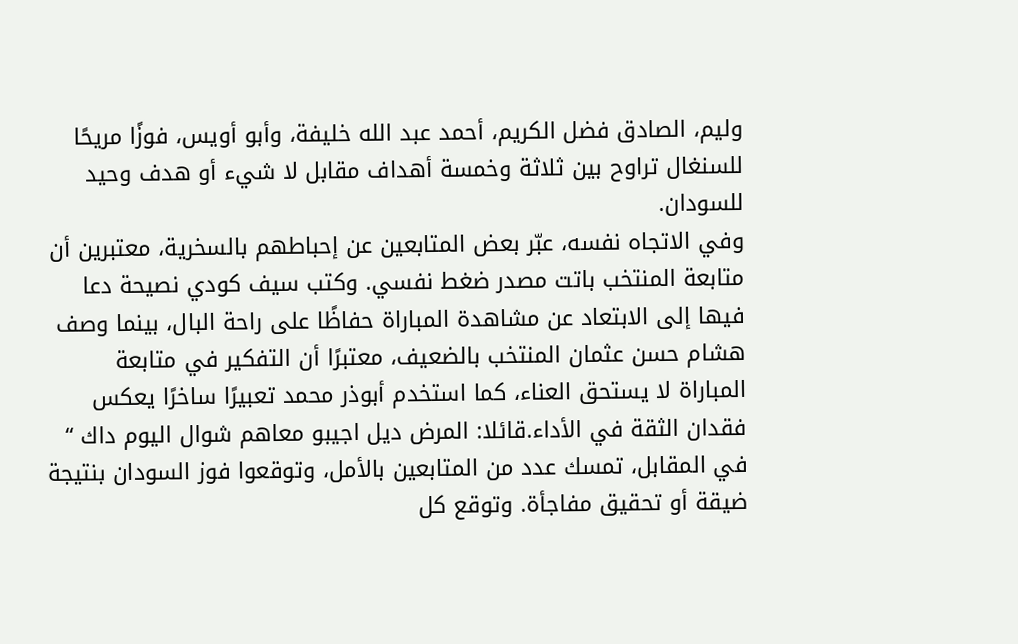وليم، الصادق فضل الكريم، أحمد عبد الله خليفة، وأبو أويس، فوزًا مريحًا للسنغال تراوح بين ثلاثة وخمسة أهداف مقابل لا شيء أو هدف وحيد للسودان.
وفي الاتجاه نفسه، عبّر بعض المتابعين عن إحباطهم بالسخرية، معتبرين أن متابعة المنتخب باتت مصدر ضغط نفسي. وكتب سيف كودي نصيحة دعا فيها إلى الابتعاد عن مشاهدة المباراة حفاظًا على راحة البال، بينما وصف هشام حسن عثمان المنتخب بالضعيف، معتبرًا أن التفكير في متابعة المباراة لا يستحق العناء، كما استخدم أبوذر محمد تعبيرًا ساخرًا يعكس فقدان الثقة في الأداء.قائلا: المرض ديل اجيبو معاهم شوال اليوم داك “
في المقابل، تمسك عدد من المتابعين بالأمل، وتوقعوا فوز السودان بنتيجة ضيقة أو تحقيق مفاجأة. وتوقع كل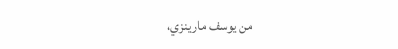من يوسف مارينزي،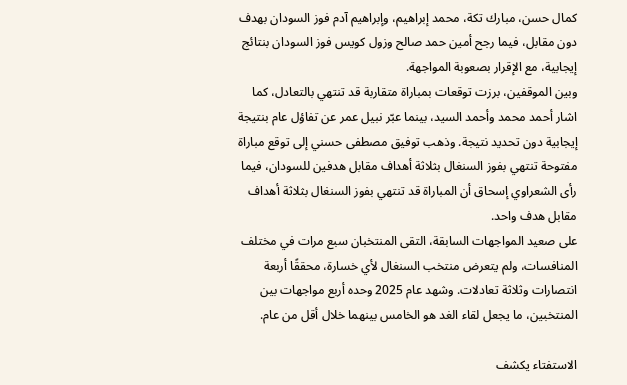كمال حسن، مبارك تكة، محمد إبراهيم، وإبراهيم آدم فوز السودان بهدف دون مقابل، فيما رجح أمين حمد صالح وزول كويس فوز السودان بنتائج إيجابية، مع الإقرار بصعوبة المواجهة.
وبين الموقفين، برزت توقعات بمباراة متقاربة قد تنتهي بالتعادل، كما اشار أحمد محمد وأحمد السيد، بينما عبّر نبيل عمر عن تفاؤل عام بنتيجة إيجابية دون تحديد نتيجة. وذهب توفيق مصطفى حسني إلى توقع مباراة مفتوحة تنتهي بفوز السنغال بثلاثة أهداف مقابل هدفين للسودان، فيما رأى الشعراوي إسحاق أن المباراة قد تنتهي بفوز السنغال بثلاثة أهداف مقابل هدف واحد.
على صعيد المواجهات السابقة، التقى المنتخبان سبع مرات في مختلف المنافسات، ولم يتعرض منتخب السنغال لأي خسارة، محققًا أربعة انتصارات وثلاثة تعادلات. وشهد عام 2025 وحده أربع مواجهات بين المنتخبين، ما يجعل لقاء الغد هو الخامس بينهما خلال أقل من عام.

الاستفتاء يكشف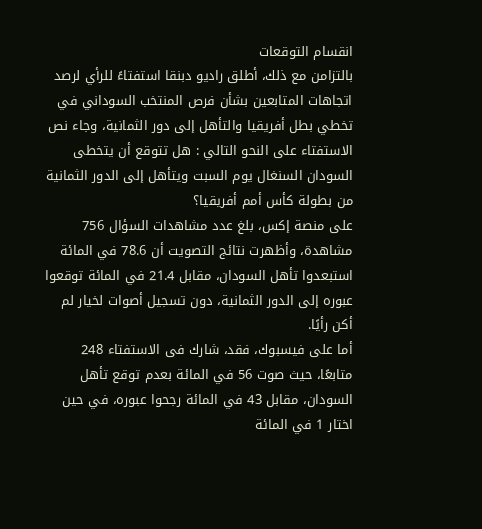انقسام التوقعات
بالتزامن مع ذلك، أطلق راديو دبنقا استفتاءً للرأي لرصد اتجاهات المتابعين بشأن فرص المنتخب السوداني في تخطي بطل أفريقيا والتأهل إلى دور الثمانية، وجاء نص الاستفتاء على النحو التالي : هل تتوقع أن يتخطى السودان السنغال يوم السبت ويتأهل إلى الدور الثمانية من بطولة كأس أمم أفريقيا؟
على منصة إكس، بلغ عدد مشاهدات السؤال 756 مشاهدة، وأظهرت نتائج التصويت أن 78.6 في المائة استبعدوا تأهل السودان، مقابل 21.4 في المائة توقعوا عبوره إلى الدور الثمانية، دون تسجيل أصوات لخيار لم أكن رأيًا.
أما على فيسبوك، فقد، شارك فى الاستفتاء 248 متابعًا، حيث صوت 56 في المائة بعدم توقع تأهل السودان، مقابل 43 في المائة رجحوا عبوره، في حين اختار 1 في المائة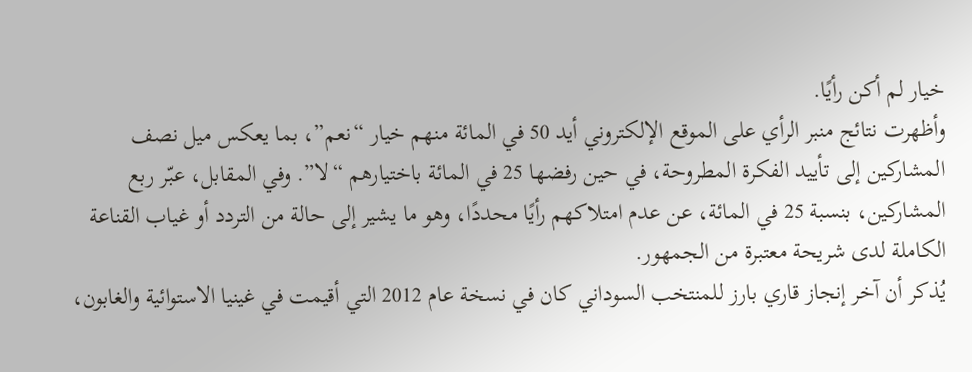خيار لم أكن رأيًا.
وأظهرت نتائج منبر الرأي على الموقع الإلكتروني أيد 50 في المائة منهم خيار “نعم”، بما يعكس ميل نصف المشاركين إلى تأييد الفكرة المطروحة، في حين رفضها 25 في المائة باختيارهم “لا”. وفي المقابل، عبّر ربع المشاركين، بنسبة 25 في المائة، عن عدم امتلاكهم رأيًا محددًا، وهو ما يشير إلى حالة من التردد أو غياب القناعة الكاملة لدى شريحة معتبرة من الجمهور.
يُذكر أن آخر إنجاز قاري بارز للمنتخب السوداني كان في نسخة عام 2012 التي أقيمت في غينيا الاستوائية والغابون،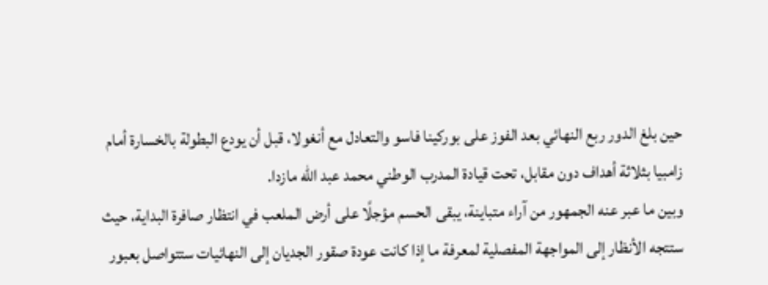حين بلغ الدور ربع النهائي بعد الفوز على بوركينا فاسو والتعادل مع أنغولا، قبل أن يودع البطولة بالخسارة أمام زامبيا بثلاثة أهداف دون مقابل، تحت قيادة المدرب الوطني محمد عبد الله مازدا.
وبين ما عبر عنه الجمهور من آراء متباينة، يبقى الحسم مؤجلًا على أرض الملعب في انتظار صافرة البداية، حيث ستتجه الأنظار إلى المواجهة المفصلية لمعرفة ما إذا كانت عودة صقور الجديان إلى النهائيات ستتواصل بعبور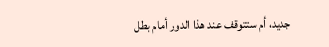جديد، أم ستتوقف عند هذا الدور أمام بطل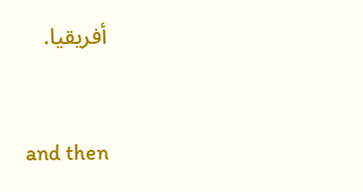أفريقيا.



and then